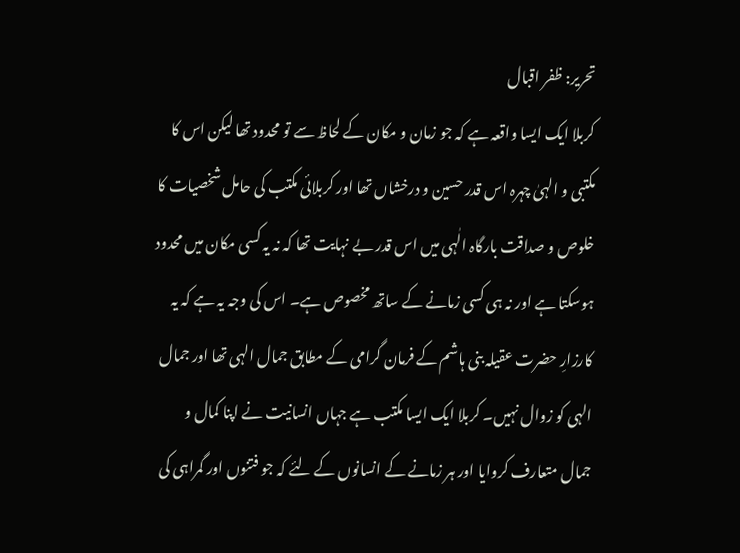تحریر: ظفر اقبال
کربلا ایک ایسا واقعہ ہے کہ جو زمان و مکان کے لحاظ سے تو محدود تھا لیکن اس کا مکتبی و الہیٰ چہرہ اس قدر حسین و درخشاں تھا اور کربلائی مکتب کی حامل شخصیات کا خلوص و صداقت بارگاہ الٰہی میں اس قدر بے نہایت تھا کہ نہ یہ کسی مکان میں محدود ہوسکتا ہے اور نہ ہی کسی زمانے کے ساتھ مخصوص ہے۔ اس کی وجہ یہ ہے کہ یہ کارزارِ حضرت عقیلہ بنی ہاشم کے فرمان گرامی کے مطابق جمال الہی تھا اور جمال الہی کو زوال نہیں۔ کربلا ایک ایسا مکتب ہے جہاں انسانیت نے اپنا کمال و جمال متعارف کروایا اور ہر زمانے کے انسانوں کے لئے کہ جو فتنوں اور گمراہی کی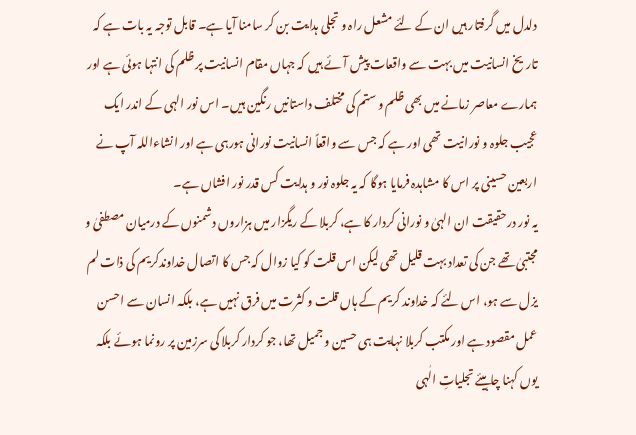دلدل میں گرفتار ہیں ان کے لئے مشعل راہ و تجلی ہدایت بن کر سامنا آیا ہے۔ قابل توجہ یہ بات ہے کہ تاریخ انسانیت میں بہت سے واقعات پیش آئے ہیں کہ جہاں مقام انسانیت پر ظلم کی انتہا ہوئی ہے اور ہمارے معاصر زمانے میں بھی ظلم و ستم کی مختلف داستانیں رنگین ہیں۔ اس نور الہی کے اندر ایک عجیب جلوہ و نورانیت تھی اور ہے کہ جس سے واقعاً انسانیت نورانی ہورہی ہے اور انشاءاللہ آپ نے اربعین حسینی پر اس کا مشاہدہ فرمایا ہوگا کہ یہ جلوہ نور و ہدایت کس قدر نور افشاں ہے۔
یہ نور درحقیقت ان الہیٰ و نورانی کردار کا ہے، کربلا کے ریگزار میں ہزاروں دشمنوں کے درمیان مصطفیٰ و مجتبیٰ تھے جن کی تعداد بہت قلیل تھی لیکن اس قلت کو کیا زوال کہ جس کا اتصال خداوندکریم کی ذات لم یزل سے ہو، اس لئے کہ خداوند کریم کے ہاں قلت و کثرت میں فرق نہیں ہے، بلکہ انسان سے احسن عمل مقصود ہے اور مکتب کربلا نہایت ہی حسین و جمیل تھا، جو کردار کربلا کی سرزمین پر رونما ہوئے بلکہ یوں کہنا چاہیئے تجلیاتِ الٰہی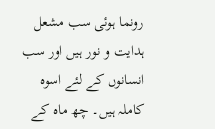رونما ہوئی سب مشعل ہدایت و نور ہیں اور سب انسانوں کے لئے اسوہ کاملہ ہیں۔ چھ ماہ کے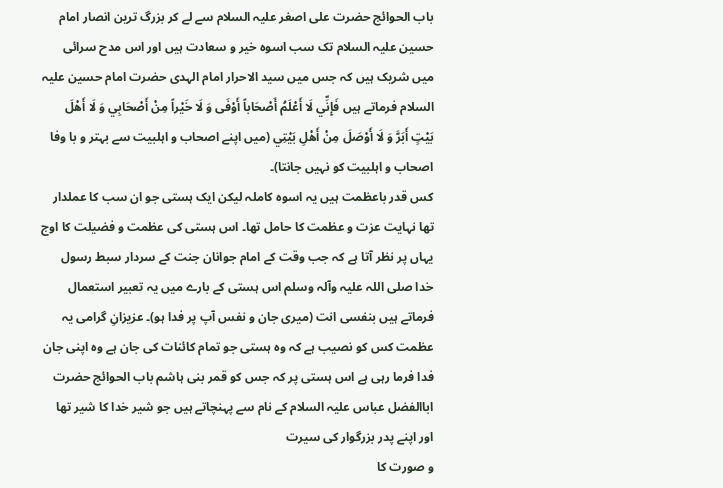باب الحوائج حضرت علی اصغر علیہ السلام سے لے کر بزرگ ترین انصار امام حسین علیہ السلام تک سب اسوہ خیر و سعادت ہیں اور اس مدح سرائی میں شریک ہیں کہ جس میں سید الاحرار امام الہدی حضرت امام حسین علیہ السلام فرماتے ہیں فَإِنِّي لَا أَعْلَمُ أَصْحَاباً أَوْفَى وَ لَا خَيْراً مِنْ أَصْحَابِي وَ لَا أَهْلَ بَيْتٍ أَبَرَّ وَ لَا أَوْصَلَ مِنْ أَهْلِ بَيْتِي (میں اپنے اصحاب و اہلبیت سے بہتر و با وفا اصحاب و اہلبیت کو نہیں جانتا)۔
کس قدر باعظمت ہیں یہ اسوہ کاملہ لیکن ایک ہستی جو ان سب کا عملدار تھا نہایت عزت و عظمت کا حامل تھا۔ اس ہستی کی عظمت و فضیلت کا اوج یہاں پر نظر آتا ہے کہ جب وقت کے امام جوانان جنت کے سردار سبط رسول خدا صلی اللہ علیہ وآلہ وسلم اس ہستی کے بارے میں یہ تعبیر استعمال فرماتے ہیں بنفسی انت (میری جان و نفس آپ پر فدا ہو)۔ عزیزانِ گرامی یہ عظمت کس کو نصیب ہے کہ وہ ہستی جو تمام کائنات کی جان ہے وہ اپنی جان فدا فرما رہی ہے اس ہستی پر کہ جس کو قمر بنی ہاشم باب الحوائج حضرت اباالفضل عباس علیہ السلام کے نام سے پہنچاتے ہیں جو شیر خدا کا شیر تھا اور اپنے پدر بزرگوار کی سیرت
و صورت کا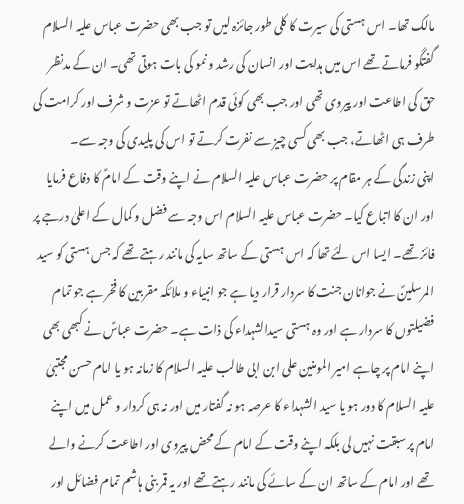مالک تھا۔ اس ہستی کی سیرت کا کلی طور جائزہ لیں تو جب بھی حضرت عباس علیہ السلام گفتگو فرماتے تھے اس میں ہدایت اور انسان کی رشد و نمو کی بات ہوتی تھی۔ ان کے مدنظر حق کی اطاعت اور پیروی تھی اور جب بھی کوئی قدم اٹھاتے تو عزت و شرف اور کرامت کی طرف ہی اٹھاتے، جب بھی کسی چیز سے نفرت کرتے تو اس کی پلیدی کی وجہ سے۔
اپنی زندگی کے ہر مقام پر حضرت عباس علیہ السلام نے اپنے وقت کے امامؑ کا دفاع فرمایا اور ان کا اتباع کیا۔ حضرت عباس علیہ السلام اس وجہ سے فضل و کمال کے اعلیٰ درجے پر فائز تھے۔ ایسا اس لئے تھا کہ اس ہستی کے ساتھ سایہ کی مانند رہتے تھے کہ جس ہستی کو سید المرسلینؐ نے جوانان جنت کا سردار قرار دیا ہے جو انبیاء و ملائکہ مقربین کا فخر ہے جو تمام فضیلتوں کا سردار ہے اور وہ ہستی سیدالشہداء کی ذات ہے۔ حضرت عباسؑ نے کبھی بھی اپنے امام پر چاہے امیر المومنین علی ابن ابی طالب علیہ السلام کا زمانہ ہو یا امام حسن مجتبیٰ علیہ السلام کا دور ہو یا سید الشہداء کا عرصہ ہو نہ گفتار میں اور نہ ہی کردار و عمل میں اپنے امام پر سبقت نہیں لی بلکہ اپنے وقت کے امام کے محض پیروی اور اطاعت کرنے والے تھے اور امام کے ساتھ ان کے سائے کی مانند رہتے تھے اور یہ قمر بنی ہاشم تمام فضائل اور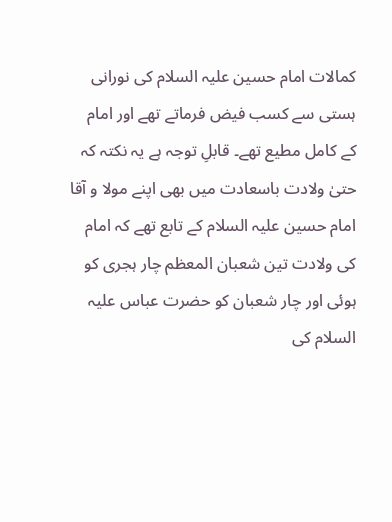کمالات امام حسین علیہ السلام کی نورانی ہستی سے کسب فیض فرماتے تھے اور امام کے کامل مطیع تھے۔ قابلِ توجہ ہے یہ نکتہ کہ حتیٰ ولادت باسعادت میں بھی اپنے مولا و آقا امام حسین علیہ السلام کے تابع تھے کہ امام کی ولادت تین شعبان المعظم چار ہجری کو ہوئی اور چار شعبان کو حضرت عباس علیہ السلام کی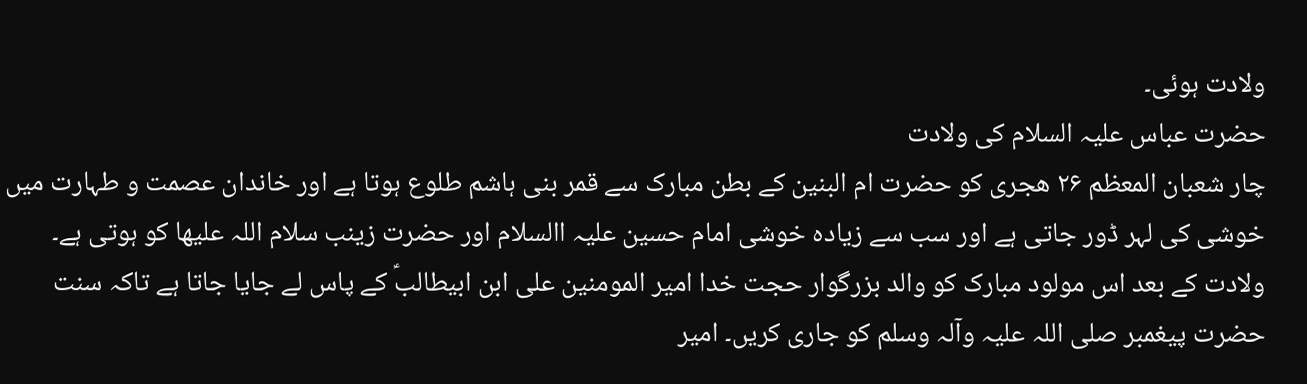ولادت ہوئی۔
حضرت عباس علیہ السلام کی ولادت
چار شعبان المعظم ۲۶ ھجری کو حضرت ام البنین کے بطن مبارک سے قمر بنی ہاشم طلوع ہوتا ہے اور خاندان عصمت و طہارت میں خوشی کی لہر ڈور جاتی ہے اور سب سے زیادہ خوشی امام حسین علیہ االسلام اور حضرت زینب سلام اللہ علیھا کو ہوتی ہے۔ ولادت کے بعد اس مولود مبارک کو والد بزرگوار حجت خدا امیر المومنین علی ابن ابیطالبؑ کے پاس لے جایا جاتا ہے تاکہ سنت حضرت پیغمبر صلی اللہ علیہ وآلہ وسلم کو جاری کریں۔ امیر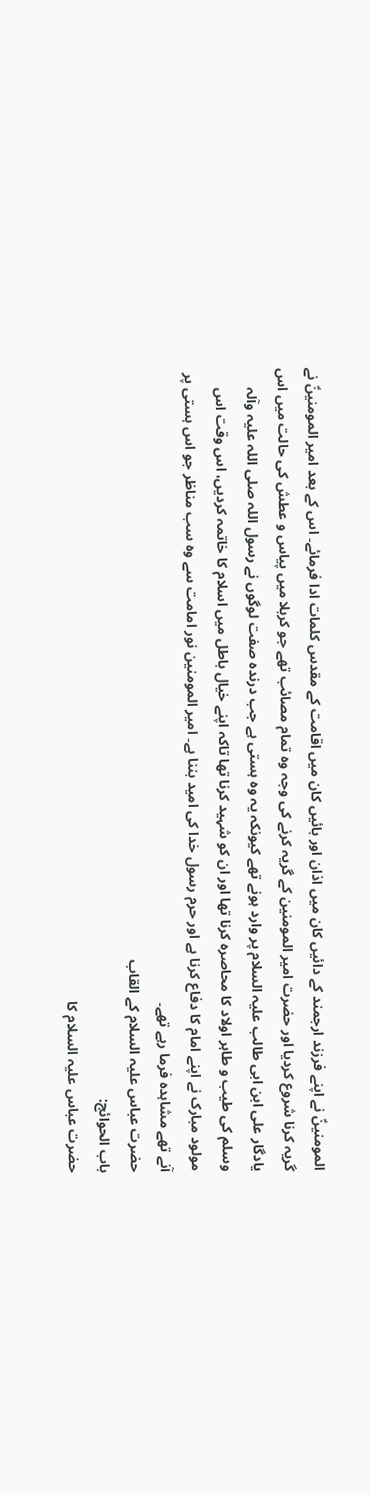المومنینؑ نے اپنے فرزند ارجمند کے دائیں کان میں اذان اور بائیں کان میں اقامت کے مقدس کلمات ادا فرمائے۔ اس کے بعد امیر المومنینؑ نے گریہ کرنا شروع کردیا اور حضرت امیر المومنین کے گریہ کرنے کی وجہ وہ تمام مصائب تھے جو کربلا میں پیاس و عطش کی حالت میں اس یادگار علی ابن ابی طالب علیہ السلام پر وارد ہونے تھے کیونکہ یہ وہ ہستی ہے جب درندہ صفت لوگوں نے رسول اللہ صلی اللہ علیہ وآلہ وسلم کی طیب و طاہر اولاد کا محاصرہ کرنا تھا اور ان کو شہید کرنا تھا تاکہ اپنے خیال باطل میں اسلام کا خاتمہ کردیں، اس وقت اس مولود مبارک نے اپنے امام کا دفاع کرنا ہے اور حرم رسول خدا کی امید بننا ہے۔ امیر المومنین نور امامت سے وہ سب مناظر جو اس ہستی پر آنے تھے مشاہدہ فرما رہے تھے۔
حضرت عباس علیہ السلام کے القاب
باب الحوائج:
حضرت عباس علیہ السلام کا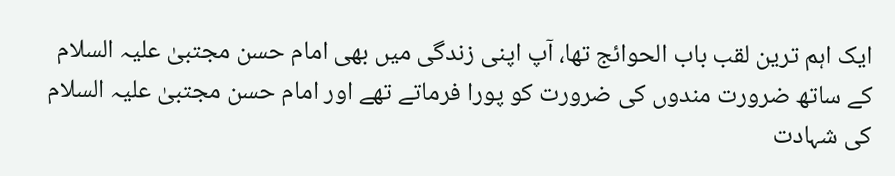ایک اہم ترین لقب باب الحوائج تھا، آپ اپنی زندگی میں بھی امام حسن مجتبیٰ علیہ السلام کے ساتھ ضرورت مندوں کی ضرورت کو پورا فرماتے تھے اور امام حسن مجتبیٰ علیہ السلام کی شہادت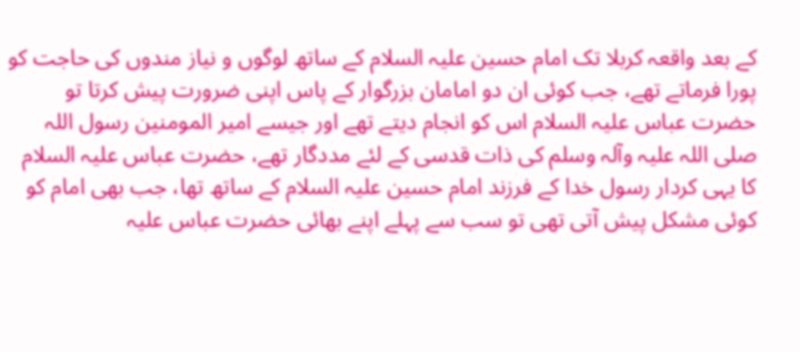کے بعد واقعہ کربلا تک امام حسین علیہ السلام کے ساتھ لوگوں و نیاز مندوں کی حاجت کو پورا فرماتے تھے، جب کوئی ان دو امامان بزرگوار کے پاس اپنی ضرورت پیش کرتا تو حضرت عباس علیہ السلام اس کو انجام دیتے تھے اور جیسے امیر المومنین رسول اللہ صلی اللہ علیہ وآلہ وسلم کی ذات قدسی کے لئے مددگار تھے، حضرت عباس علیہ السلام کا یہی کردار رسول خدا کے فرزند امام حسین علیہ السلام کے ساتھ تھا، جب بھی امام کو کوئی مشکل پیش آتی تھی تو سب سے پہلے اپنے بھائی حضرت عباس علیہ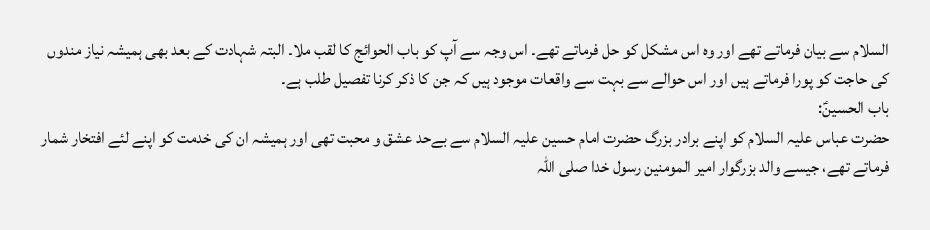السلام سے بیان فرماتے تھے اور وہ اس مشکل کو حل فرماتے تھے۔ اس وجہ سے آپ کو باب الحوائج کا لقب ملا۔ البتہ شہادت کے بعد بھی ہمیشہ نیاز مندوں کی حاجت کو پورا فرماتے ہیں اور اس حوالے سے بہت سے واقعات موجود ہیں کہ جن کا ذکر کرنا تفصیل طلب ہے۔
باب الحسینؑ:
حضرت عباس علیہ السلام کو اپنے برادر بزرگ حضرت امام حسین علیہ السلام سے بےحد عشق و محبت تھی اور ہمیشہ ان کی خدمت کو اپنے لئے افتخار شمار فرماتے تھے، جیسے والد بزرگوار امیر المومنین رسول خدا صلی اللہ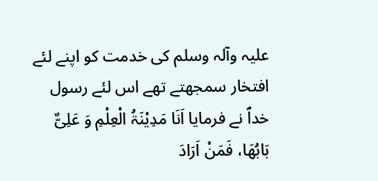علیہ وآلہ وسلم کی خدمت کو اپنے لئے افتخار سمجھتے تھے اس لئے رسول خداؐ نے فرمایا اَنَا مَدِیْنَۃُ الْعِلْمِ وَ عَلِیٌّ بَابُھَا، فَمَنْ اَرَادَ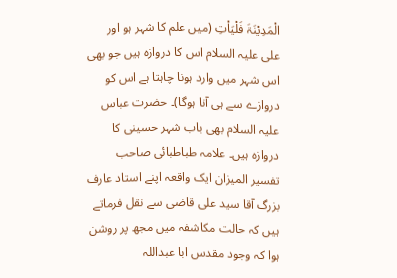الْمَدِیْنَۃَ فَلْیَاْتِ (میں علم کا شہر ہو اور علی علیہ السلام اس کا دروازہ ہیں جو بھی اس شہر میں وارد ہونا چاہتا ہے اس کو دروازے سے ہی آنا ہوگا)۔ حضرت عباس علیہ السلام بھی باب شہر حسینی کا دروازہ ہیں۔ علامہ طباطبائی صاحب تفسیر المیزان ایک واقعہ اپنے استاد عارف بزرگ آقا سید علی قاضی سے نقل فرماتے ہیں کہ حالت مکاشفہ میں مجھ پر روشن ہوا کہ وجود مقدس ابا عبداللہ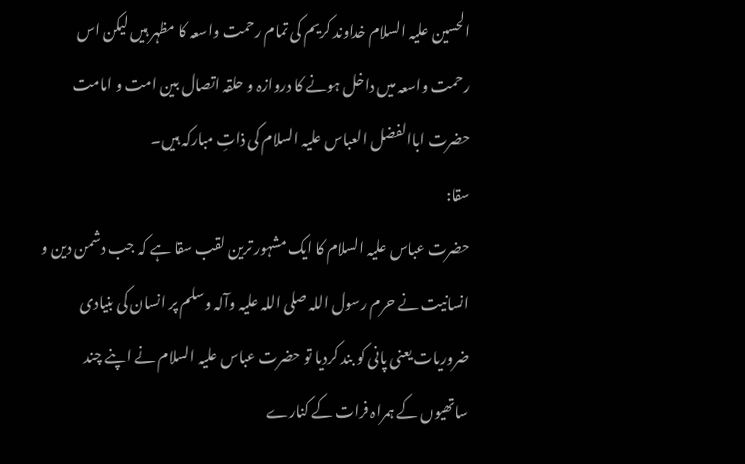الحسین علیہ السلام خداوند کریم کی تمام رحمت واسعہ کا مظہر ہیں لیکن اس رحمت واسعہ میں داخل ہونے کا دروازہ و حلقہ اتصال بین امت و امامت حضرت اباالفضل العباس علیہ السلام کی ذاتِ مبارکہ ہیں۔
سقا:
حضرت عباس علیہ السلام کا ایک مشہور ترین لقب سقا ہے کہ جب دشمن دین و انسانیت نے حرم رسول اللہ صلی اللہ علیہ وآلہ وسلم پر انسان کی بنیادی ضروریات یعنی پانی کو بند کردیا تو حضرت عباس علیہ السلام نے اپنے چند ساتھیوں کے ہمراہ فرات کے کنارے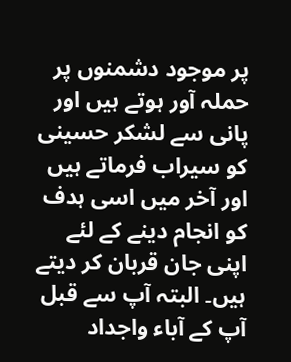پر موجود دشمنوں پر حملہ آور ہوتے ہیں اور پانی سے لشکر حسینی کو سیراب فرماتے ہیں اور آخر میں اسی ہدف کو انجام دینے کے لئے اپنی جان قربان کر دیتے ہیں۔ البتہ آپ سے قبل آپ کے آباء واجداد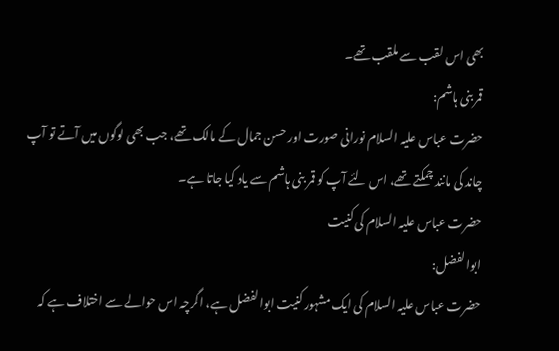بھی اس لقب سے ملقب تھے۔
قمر بنی ہاشم:
حضرت عباس علیہ السلام نورانی صورت اور حسن جمال کے مالک تھے، جب بھی لوگوں میں آتے تو آپ چاند کی مانند چمکتے تھے، اس لئے آپ کو قمر بنی ہاشم سے یاد کیا جاتا ہے۔
حضرت عباس علیہ السلام کی کنیت
ابوالفضل:
حضرت عباس علیہ السلام کی ایک مشہور کنیت ابوالفضل ہے، اگرچہ اس حوالے سے اختلاف ہے کہ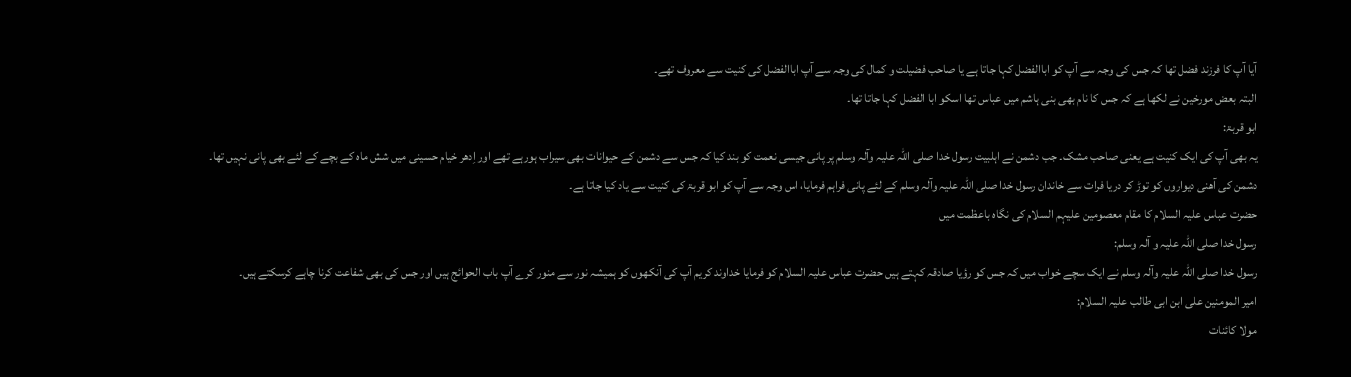آیا آپ کا فرزند فضل تھا کہ جس کی وجہ سے آپ کو اباالفضل کہا جاتا ہے یا صاحب فضیلت و کمال کی وجہ سے آپ اباالفضل کی کنیت سے معروف تھے۔
البتہ بعض مورخین نے لکھا ہے کہ جس کا نام بھی بنی ہاشم میں عباس تھا اسکو ابا الفضل کہا جاتا تھا۔
ابو قربۃ:
یہ بھی آپ کی ایک کنیت ہے یعنی صاحب مشک۔ جب دشمن نے اہلبیت رسول خدا صلی اللہ علیہ وآلہ وسلم پر پانی جیسی نعمت کو بند کیا کہ جس سے دشمن کے حیوانات بھی سیراب ہورہے تھے اور اِدھر خیام حسینی میں شش ماہ کے بچے کے لئے بھی پانی نہیں تھا۔ دشمن کی آھنی دیواروں کو توڑ کر دریا فرات سے خاندان رسول خدا صلی اللہ علیہ وآلہ وسلم کے لئے پانی فراہم فرمایا، اس وجہ سے آپ کو ابو قربۃ کی کنیت سے یاد کیا جاتا ہے۔
حضرت عباس علیہ السلام کا مقام معصومین علیہم السلام کی نگاہ باعظمت میں
رسول خدا صلی اللہ علیہ و آلہ وسلم:
رسول خدا صلی اللہ علیہ وآلہ وسلم نے ایک سچے خواب میں کہ جس کو رؤیا صادقہ کہتے ہیں حضرت عباس علیہ السلام کو فرمایا خداوند کریم آپ کی آنکھوں کو ہمیشہ نور سے منور کرے آپ باب الحوائج ہیں اور جس کی بھی شفاعت کرنا چاہے کرسکتے ہیں۔
امیر المومنین علی ابن ابی طالب علیہ السلام:
مولا کائنات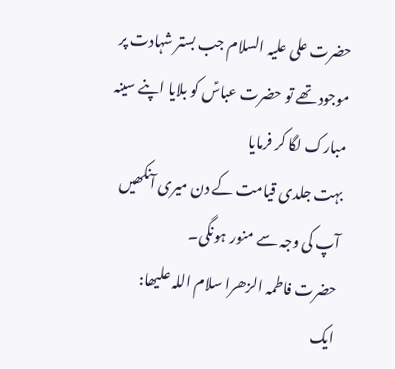حضرت علی علیہ السلام جب بستر شہادت پر موجود تھے تو حضرت عباسؑ کو بلایا اپنے سینہ مبارک لگا کر فرمایا
بہت جلدی قیامت کے دن میری آنکھیں آپ کی وجہ سے منور ہونگی۔
حضرت فاطمہ الزھرا سلام اللہ علیھا:
ایک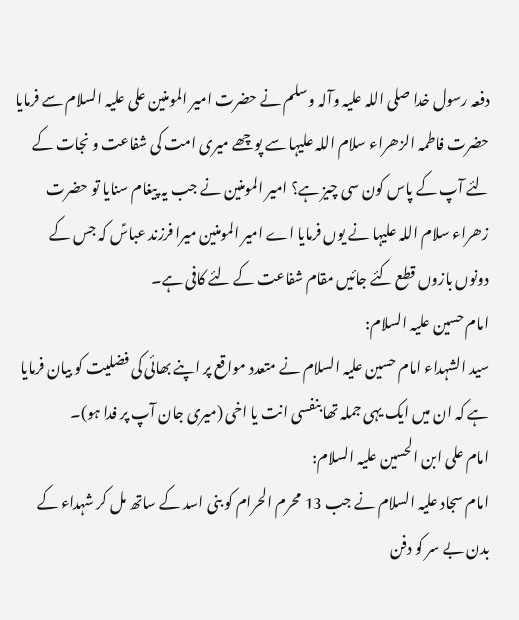دفعہ رسول خدا صلی اللہ علیہ وآلہ وسلم نے حضرت امیر المومنین علی علیہ السلام سے فرمایا حضرت فاطمہ الزھراء سلام اللہ علیہا سے پوچھے میری امت کی شفاعت و نجات کے لئے آپ کے پاس کون سی چیز ہے؟ امیر المومنین نے جب یہ پیغام سنایا تو حضرت زھراء سلام اللہ علیہا نے یوں فرمایا اے امیر المومنین میرا فرزند عباسؑ کہ جس کے دونوں بازوں قطع کئے جائیں مقام شفاعت کے لئے کافی ہے۔
امام حسین علیہ السلام:
سید الشہداء امام حسین علیہ السلام نے متعدد مواقع پر اپنے بھائی کی فضلیت کو بیان فرمایا ہے کہ ان میں ایک یہی جملہ تھا بنفسی انت یا اخی (میری جان آپ پر فدا ہو)۔
امام علی ابن الحسین علیہ السلام:
امام سجاد علیہ السلام نے جب 13 محرم الحرام کو بنی اسد کے ساتھ مل کر شہداء کے بدن بے سر کو دفن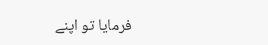فرمایا تو اپنے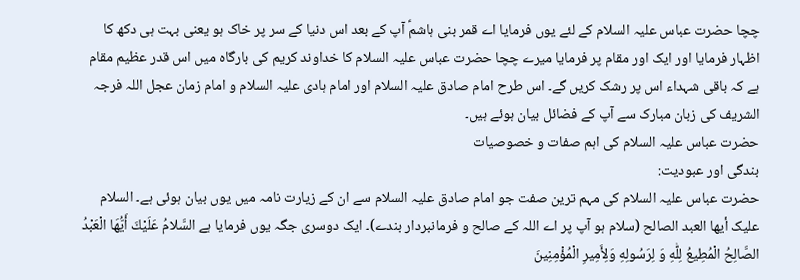چچا حضرت عباس علیہ السلام کے لئے یوں فرمایا اے قمر بنی ہاشمؑ آپ کے بعد اس دنیا کے سر پر خاک ہو یعنی بہت ہی دکھ کا اظہار فرمایا اور ایک اور مقام پر فرمایا میرے چچا حضرت عباس علیہ السلام کا خداوند کریم کی بارگاہ میں اس قدر عظیم مقام ہے کہ باقی شہداء اس پر رشک کریں گے۔ اس طرح امام صادق علیہ السلام اور امام ہادی علیہ السلام و امام زمان عجل اللہ فرجہ الشریف کی زبان مبارک سے آپ کے فضائل بیان ہوئے ہیں۔
حضرت عباس علیہ السلام کی اہم صفات و خصوصیات
بندگی اور عبودیت:
حضرت عباس علیہ السلام کی مہم ترین صفت جو امام صادق علیہ السلام سے ان کے زیارت نامہ میں یوں بیان ہوئی ہے۔ السلام علیک أيها العبد الصالح (سلام ہو آپ پر اے اللہ کے صالح و فرمانبردار بندے)۔ ایک دوسری جگہ یوں فرمایا ہے السَّلامُ عَلَيْكَ أَيُّهَا الْعَبْدُ الصَّالِحُ الْمُطِيعُ لِلّٰهِ وَ لِرَسُولِهِ وَلِأَمِيرِ الْمُؤْمِنِينَ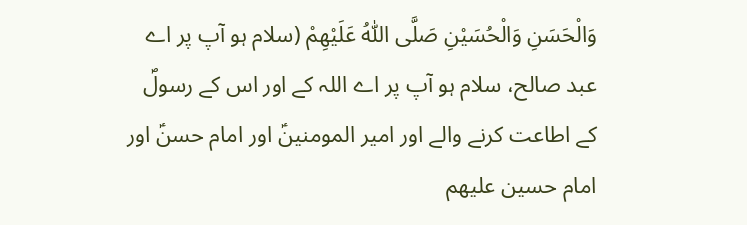وَالْحَسَنِ وَالْحُسَيْنِ صَلَّى اللّٰهُ عَلَيْهِمْ (سلام ہو آپ پر اے عبد صالح، سلام ہو آپ پر اے اللہ کے اور اس کے رسولؐ کے اطاعت کرنے والے اور امیر المومنینؑ اور امام حسنؑ اور امام حسین علیھم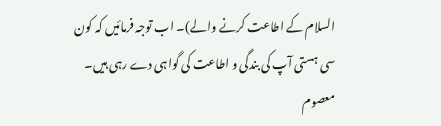السلام کے اطاعت کرنے والے)۔ اب توجہ فرمائیں کہ کون سی ہستی آپ کی بندگی و اطاعت کی گواہی دے رہی ہیں۔ معصوم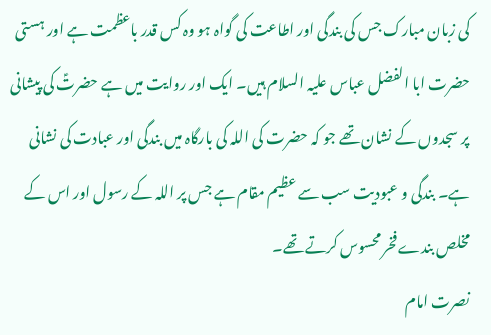کی زبان مبارک جس کی بندگی اور اطاعت کی گواہ ہو وہ کس قدر باعظمت ہے اور ہستی حضرت ابا الفضل عباس علیہ السلام ہیں۔ ایک اور روایت میں ہے حضرتؑ کی پیشانی پر سجدوں کے نشان تھے جو کہ حضرت کی اللہ کی بارگاہ میں بندگی اور عبادت کی نشانی ہے۔ بندگی و عبودیت سب سے عظیم مقام ہے جس پر اللہ کے رسول اور اس کے مخلص بندے فخر محسوس کرتے تھے۔
نصرت امام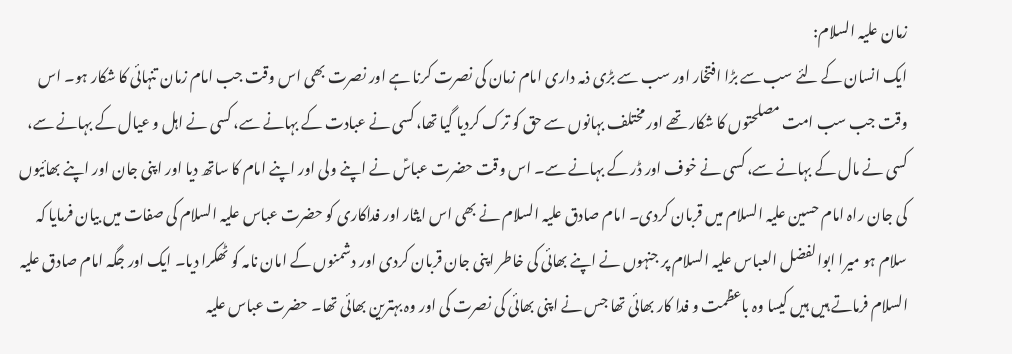زمان علیہ السلام:
ایک انسان کے لئے سب سے بڑا افتخار اور سب سے بڑی ذمہ داری امام زمان کی نصرت کرنا ہے اور نصرت بھی اس وقت جب امام زمان تنہائی کا شکار ہو۔ اس وقت جب سب امت مصلحتوں کا شکار تھے اور مختلف بہانوں سے حق کو ترک کردیا گیا تھا، کسی نے عبادت کے بہانے سے، کسی نے اہل و عیال کے بہانے سے، کسی نے مال کے بہانے سے، کسی نے خوف اور ڈر کے بہانے سے۔ اس وقت حضرت عباسؑ نے اپنے ولی اور اپنے امام کا ساتھ دیا اور اپنی جان اور اپنے بھائیوں کی جان راہ امام حسین علیہ السلام میں قربان کردی۔ امام صادق علیہ السلام نے بھی اس ایثار اور فداکاری کو حضرت عباس علیہ السلام کی صفات میں بیان فرمایا کہ سلام ہو میرا ابوالفضل العباس علیہ السلام پر جنہوں نے اپنے بھائی کی خاطر اپنی جان قربان کردی اور دشمنوں کے امان نامہ کو ٹھکرا دیا۔ ایک اور جگہ امام صادق علیہ السلام فرماتے ہیں ہیں کیسا وہ باعظمت و فدا کار بھائی تھا جس نے اپنی بھائی کی نصرت کی اور وہ بہترین بھائی تھا۔ حضرت عباس علیہ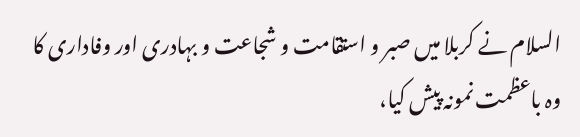السلام نے کربلا میں صبر و استقامت و شجاعت و بہادری اور وفاداری کا وہ باعظمت نمونہ پیش کیا،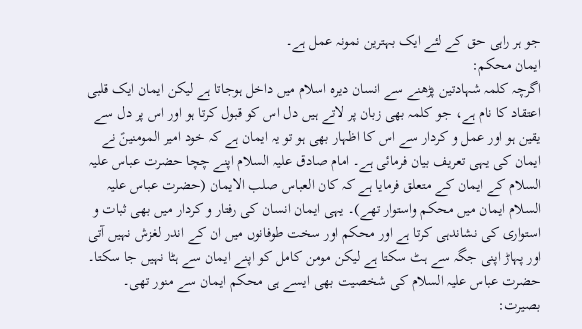جو ہر راہی حق کے لئے ایک بہترین نمونہ عمل ہے۔
ایمان محکم:
اگرچہ کلمہ شہادتین پڑھنے سے انسان دیرہ اسلام میں داخل ہوجاتا ہے لیکن ایمان ایک قلبی اعتقاد کا نام ہے، جو کلمہ بھی زبان پر لاتے ہیں دل اس کو قبول کرتا ہو اور اس پر دل سے یقین ہو اور عمل و کردار سے اس کا اظہار بھی ہو تو یہ ایمان ہے کہ خود امیر المومنینؑ نے ایمان کی یہی تعریف بیان فرمائی ہے۔ امام صادق علیہ السلام اپنے چچا حضرت عباس علیہ السلام کے ایمان کے متعلق فرمایا ہے کہ کان العباس صلب الایمان (حضرت عباس علیہ السلام ایمان میں محکم واستوار تھے)۔ یہی ایمان انسان کی رفتار و کردار میں بھی ثبات و استواری کی نشاندہی کرتا ہے اور محکم اور سخت طوفانوں میں ان کے اندر لغزش نہیں آتی اور پہاڑ اپنی جگہ سے ہٹ سکتا ہے لیکن مومن کامل کو اپنے ایمان سے ہٹا نہیں جا سکتا۔ حضرت عباس علیہ السلام کی شخصیت بھی ایسے ہی محکم ایمان سے منور تھی۔
بصیرت: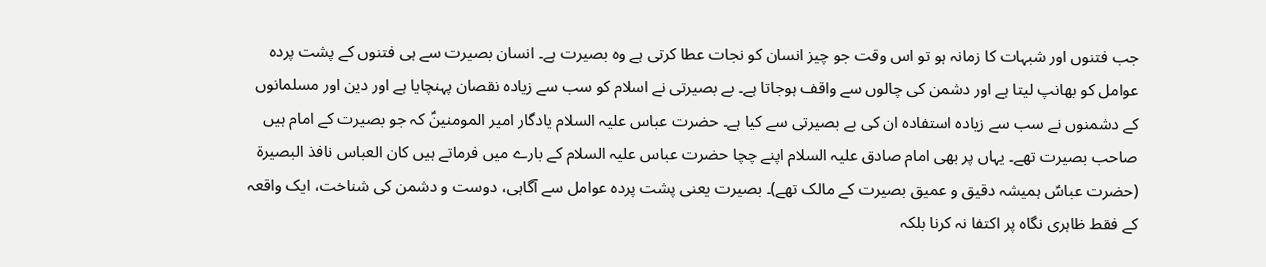جب فتنوں اور شبہات کا زمانہ ہو تو اس وقت جو چیز انسان کو نجات عطا کرتی ہے وہ بصیرت ہے۔ انسان بصیرت سے ہی فتنوں کے پشت پردہ عوامل کو بھانپ لیتا ہے اور دشمن کی چالوں سے واقف ہوجاتا ہے۔ بے بصیرتی نے اسلام کو سب سے زیادہ نقصان پہنچایا ہے اور دین اور مسلمانوں کے دشمنوں نے سب سے زیادہ استفادہ ان کی بے بصیرتی سے کیا ہے۔ حضرت عباس علیہ السلام یادگار امیر المومنینؑ کہ جو بصیرت کے امام ہیں صاحب بصیرت تھے۔ یہاں پر بھی امام صادق علیہ السلام اپنے چچا حضرت عباس علیہ السلام کے بارے میں فرماتے ہیں کان العباس نافذ البصیرۃ (حضرت عباسؑ ہمیشہ دقیق و عمیق بصیرت کے مالک تھے)۔ بصیرت یعنی پشت پردہ عوامل سے آگاہی، دوست و دشمن کی شناخت، ایک واقعہ کے فقط ظاہری نگاہ پر اکتفا نہ کرنا بلکہ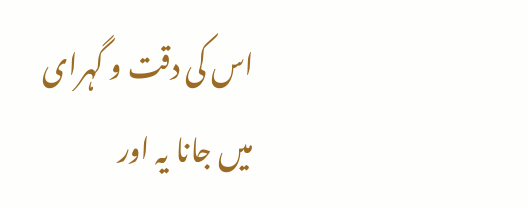اس کی دقت و گہرای میں جانا یہ اور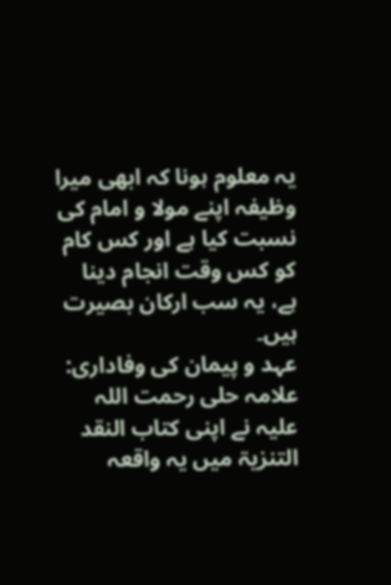یہ معلوم ہونا کہ ابھی میرا وظیفہ اپنے مولا و امام کی نسبت کیا ہے اور کس کام کو کس وقت انجام دینا ہے، یہ سب ارکان بصیرت ہیں۔
عہد و پیمان کی وفاداری:
علامہ حلی رحمت اللہ علیہ نے اپنی کتاب النقد التنزیۃ میں یہ واقعہ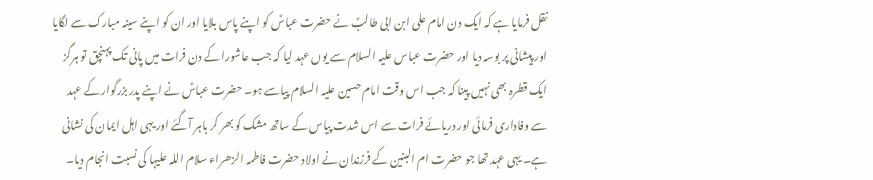نقل فرمایا ہے کہ ایک دن امام علی ابن ابی طالبؑ نے حضرت عباسؑ کو اپنے پاس بلایا اور ان کو اپنے سینہ مبارک سے لگایا اور پیشانی پر بوسہ دیا اور حضرت عباس علیہ السلام سے یوں عہد لیا کہ جب عاشورا کے دن فرات میں پانی تک پہنچق تو ہرگز ایک قطرہ بھی نہیں پینا کہ جب اس وقت امام حسین علیہ السلام پیاسے ہو۔ حضرت عباسؑ نے اپنے پدر بزرگوار کے عہد سے وفاداری فرمائی اور دریائے فرات سے اس شدت پیاس کے ساتھ مشک کو بھر کر باہر آگئے اور یہی اہل ایمان کی نشانی ہے۔ یہی عہد تھا جو حضرت ام البنین کے فرزندان نے اولاد حضرت فاطمہ الزھراء سلام اللہ علیہا کی نسبت انجام دیا۔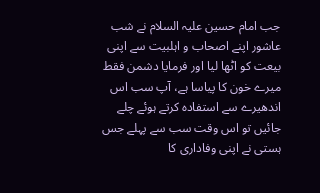جب امام حسین علیہ السلام نے شب عاشور اپنے اصحاب و اہلبیت سے اپنی بیعت کو اٹھا لیا اور فرمایا دشمن فقط میرے خون کا پیاسا ہے، آپ سب اس اندھیرے سے استفادہ کرتے ہوئے چلے جائیں تو اس وقت سب سے پہلے جس ہستی نے اپنی وفاداری کا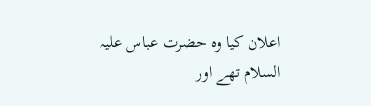اعلان کیا وہ حضرت عباس علیہ السلام تھے اور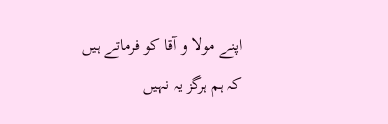اپنے مولا و آقا کو فرماتے ہیں کہ ہم ہرگز یہ نہیں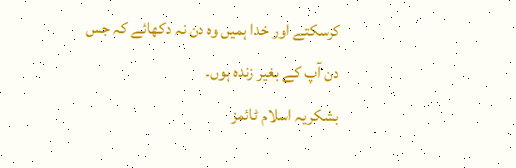کرسکتے اور خدا ہمیں وہ دن نہ دکھائے کہ جس دن آپ کے بغیر زندہ ہوں۔
بشکریہ اسلام ٹائمز